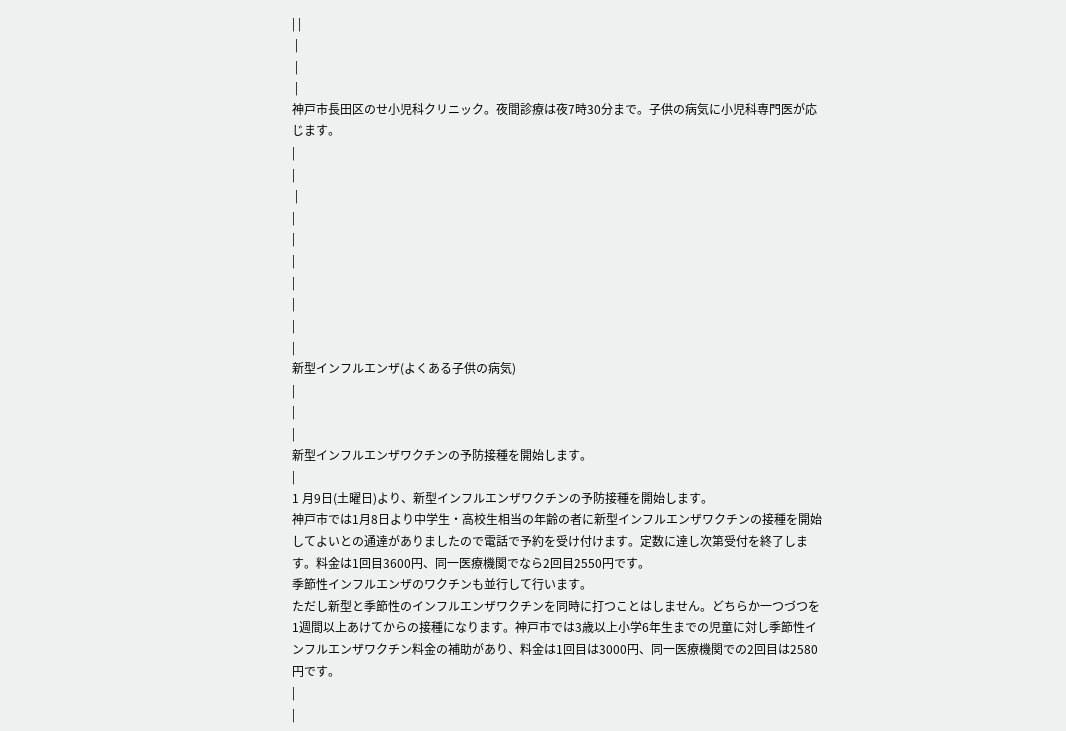| |
 |
 |
 |
神戸市長田区のせ小児科クリニック。夜間診療は夜7時30分まで。子供の病気に小児科専門医が応じます。
|
|
 |
|
|
|
|
|
|
|
新型インフルエンザ(よくある子供の病気)
|
|
|
新型インフルエンザワクチンの予防接種を開始します。
|
1 月9日(土曜日)より、新型インフルエンザワクチンの予防接種を開始します。
神戸市では1月8日より中学生・高校生相当の年齢の者に新型インフルエンザワクチンの接種を開始してよいとの通達がありましたので電話で予約を受け付けます。定数に達し次第受付を終了します。料金は1回目3600円、同一医療機関でなら2回目2550円です。
季節性インフルエンザのワクチンも並行して行います。
ただし新型と季節性のインフルエンザワクチンを同時に打つことはしません。どちらか一つづつを1週間以上あけてからの接種になります。神戸市では3歳以上小学6年生までの児童に対し季節性インフルエンザワクチン料金の補助があり、料金は1回目は3000円、同一医療機関での2回目は2580円です。
|
|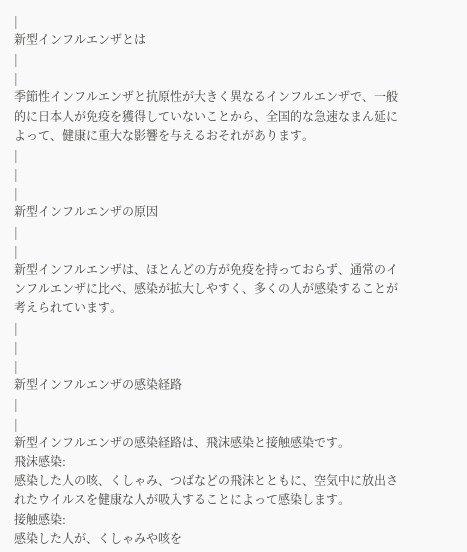|
新型インフルエンザとは
|
|
季節性インフルエンザと抗原性が大きく異なるインフルエンザで、一般的に日本人が免疫を獲得していないことから、全国的な急速なまん延によって、健康に重大な影響を与えるおそれがあります。
|
|
|
新型インフルエンザの原因
|
|
新型インフルエンザは、ほとんどの方が免疫を持っておらず、通常のインフルエンザに比べ、感染が拡大しやすく、多くの人が感染することが考えられています。
|
|
|
新型インフルエンザの感染経路
|
|
新型インフルエンザの感染経路は、飛沫感染と接触感染です。
飛沫感染:
感染した人の咳、くしゃみ、つばなどの飛沫とともに、空気中に放出されたウイルスを健康な人が吸入することによって感染します。
接触感染:
感染した人が、くしゃみや咳を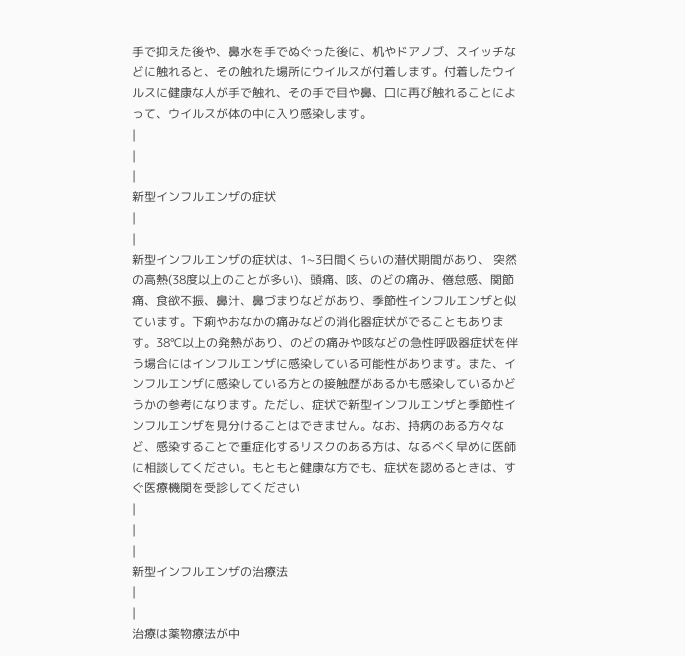手で抑えた後や、鼻水を手でぬぐった後に、机やドアノブ、スイッチなどに触れると、その触れた場所にウイルスが付着します。付着したウイルスに健康な人が手で触れ、その手で目や鼻、口に再び触れることによって、ウイルスが体の中に入り感染します。
|
|
|
新型インフルエンザの症状
|
|
新型インフルエンザの症状は、1~3日間くらいの潜伏期間があり、 突然の高熱(38度以上のことが多い)、頭痛、咳、のどの痛み、倦怠感、関節痛、食欲不振、鼻汁、鼻づまりなどがあり、季節性インフルエンザと似ています。下痢やおなかの痛みなどの消化器症状がでることもあります。38℃以上の発熱があり、のどの痛みや咳などの急性呼吸器症状を伴う場合にはインフルエンザに感染している可能性があります。また、インフルエンザに感染している方との接触歴があるかも感染しているかどうかの参考になります。ただし、症状で新型インフルエンザと季節性インフルエンザを見分けることはできません。なお、持病のある方々など、感染することで重症化するリスクのある方は、なるべく早めに医師に相談してください。もともと健康な方でも、症状を認めるときは、すぐ医療機関を受診してください
|
|
|
新型インフルエンザの治療法
|
|
治療は薬物療法が中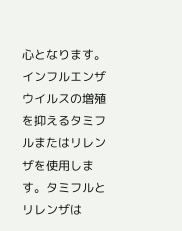心となります。インフルエンザウイルスの増殖を抑えるタミフルまたはリレンザを使用します。タミフルとリレンザは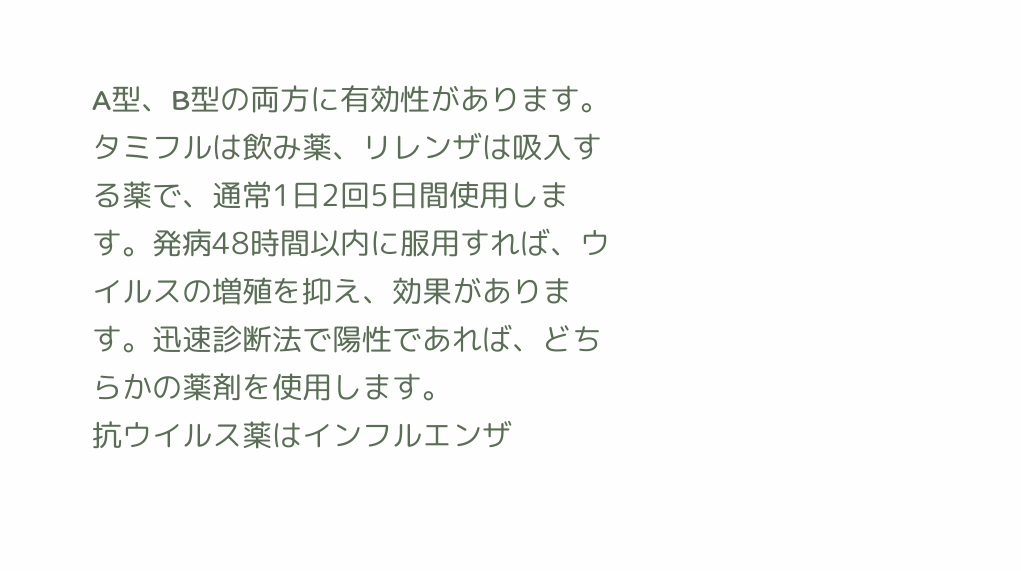A型、B型の両方に有効性があります。タミフルは飲み薬、リレンザは吸入する薬で、通常1日2回5日間使用します。発病48時間以内に服用すれば、ウイルスの増殖を抑え、効果があります。迅速診断法で陽性であれば、どちらかの薬剤を使用します。
抗ウイルス薬はインフルエンザ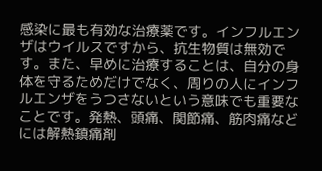感染に最も有効な治療薬です。インフルエンザはウイルスですから、抗生物質は無効です。また、早めに治療することは、自分の身体を守るためだけでなく、周りの人にインフルエンザをうつさないという意味でも重要なことです。発熱、頭痛、関節痛、筋肉痛などには解熱鎮痛剤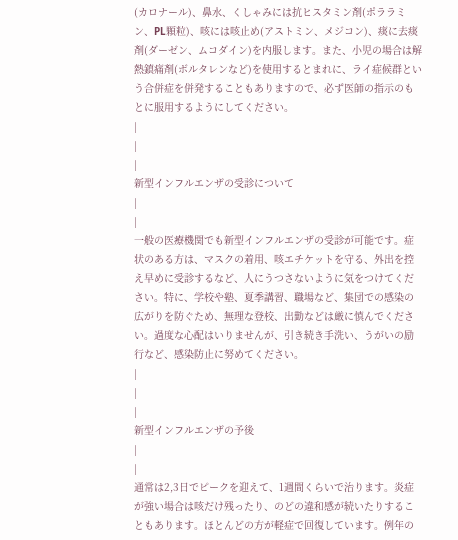(カロナール)、鼻水、くしゃみには抗ヒスタミン剤(ポララミン、PL顆粒)、咳には咳止め(アストミン、メジコン)、痰に去痰剤(ダーゼン、ムコダイン)を内服します。また、小児の場合は解熱鎮痛剤(ボルタレンなど)を使用するとまれに、ライ症候群という合併症を併発することもありますので、必ず医師の指示のもとに服用するようにしてください。
|
|
|
新型インフルエンザの受診について
|
|
一般の医療機関でも新型インフルエンザの受診が可能です。症状のある方は、マスクの着用、咳エチケットを守る、外出を控え早めに受診するなど、人にうつさないように気をつけてください。特に、学校や塾、夏季講習、職場など、集団での感染の広がりを防ぐため、無理な登校、出勤などは厳に慎んでください。過度な心配はいりませんが、引き続き手洗い、うがいの励行など、感染防止に努めてください。
|
|
|
新型インフルエンザの予後
|
|
通常は2,3日でピークを迎えて、1週間くらいで治ります。炎症が強い場合は咳だけ残ったり、のどの違和感が続いたりすることもあります。ほとんどの方が軽症で回復しています。例年の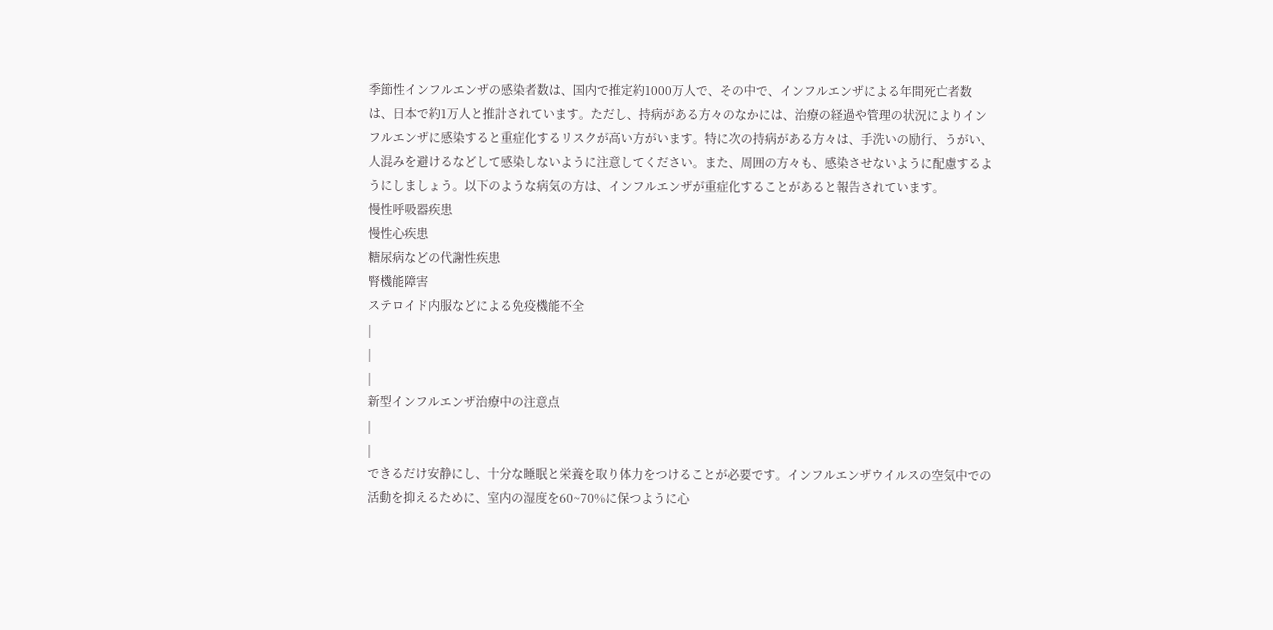季節性インフルエンザの感染者数は、国内で推定約1000万人で、その中で、インフルエンザによる年間死亡者数は、日本で約1万人と推計されています。ただし、持病がある方々のなかには、治療の経過や管理の状況によりインフルエンザに感染すると重症化するリスクが高い方がいます。特に次の持病がある方々は、手洗いの励行、うがい、人混みを避けるなどして感染しないように注意してください。また、周囲の方々も、感染させないように配慮するようにしましょう。以下のような病気の方は、インフルエンザが重症化することがあると報告されています。
慢性呼吸器疾患
慢性心疾患
糖尿病などの代謝性疾患
腎機能障害
ステロイド内服などによる免疫機能不全
|
|
|
新型インフルエンザ治療中の注意点
|
|
できるだけ安静にし、十分な睡眠と栄養を取り体力をつけることが必要です。インフルエンザウイルスの空気中での活動を抑えるために、室内の湿度を60~70%に保つように心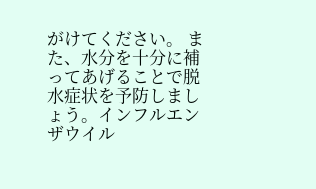がけてください。 また、水分を十分に補ってあげることで脱水症状を予防しましょう。インフルエンザウイル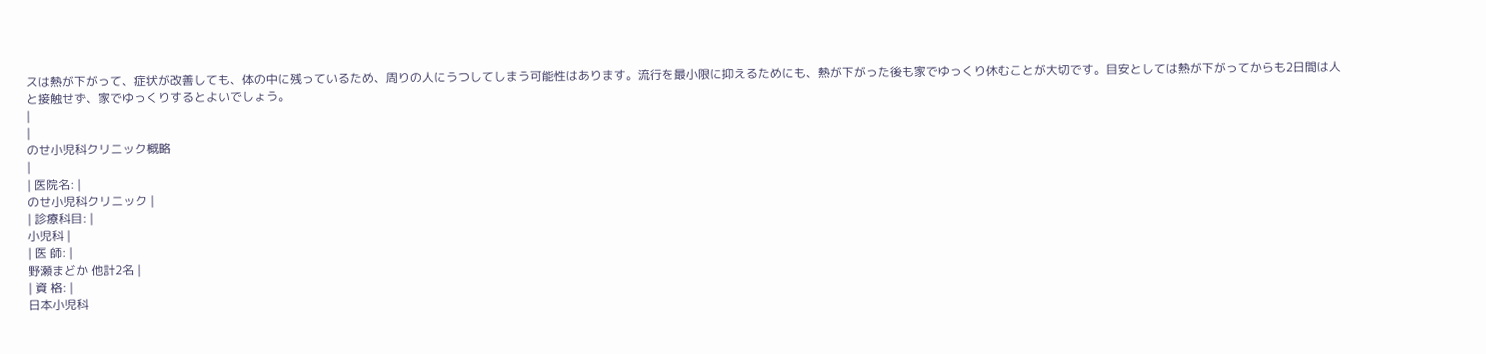スは熱が下がって、症状が改善しても、体の中に残っているため、周りの人にうつしてしまう可能性はあります。流行を最小限に抑えるためにも、熱が下がった後も家でゆっくり休むことが大切です。目安としては熱が下がってからも2日間は人と接触せず、家でゆっくりするとよいでしょう。
|
|
のせ小児科クリニック概略
|
| 医院名: |
のせ小児科クリニック |
| 診療科目: |
小児科 |
| 医 師: |
野瀬まどか 他計2名 |
| 資 格: |
日本小児科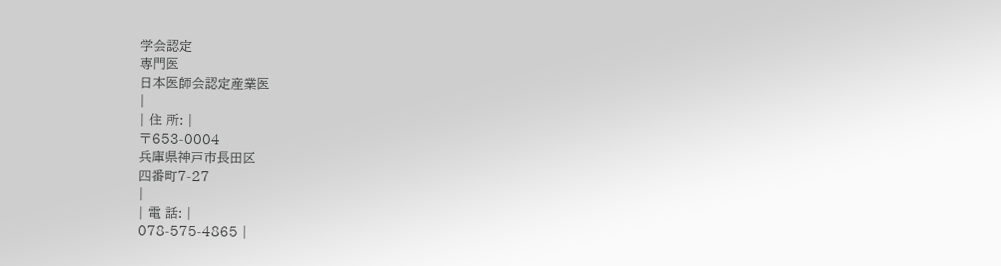学会認定
専門医
日本医師会認定産業医
|
| 住 所: |
〒653-0004
兵庫県神戸市長田区
四番町7-27
|
| 電 話: |
078-575-4865 |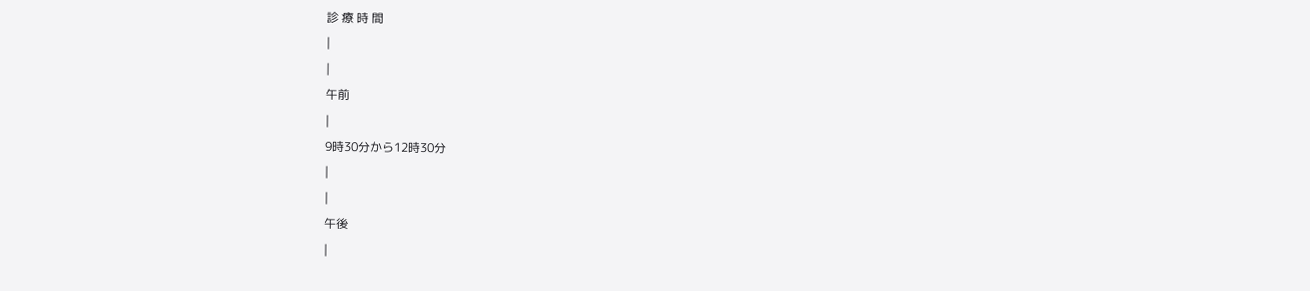診 療 時 間
|
|
午前
|
9時30分から12時30分
|
|
午後
|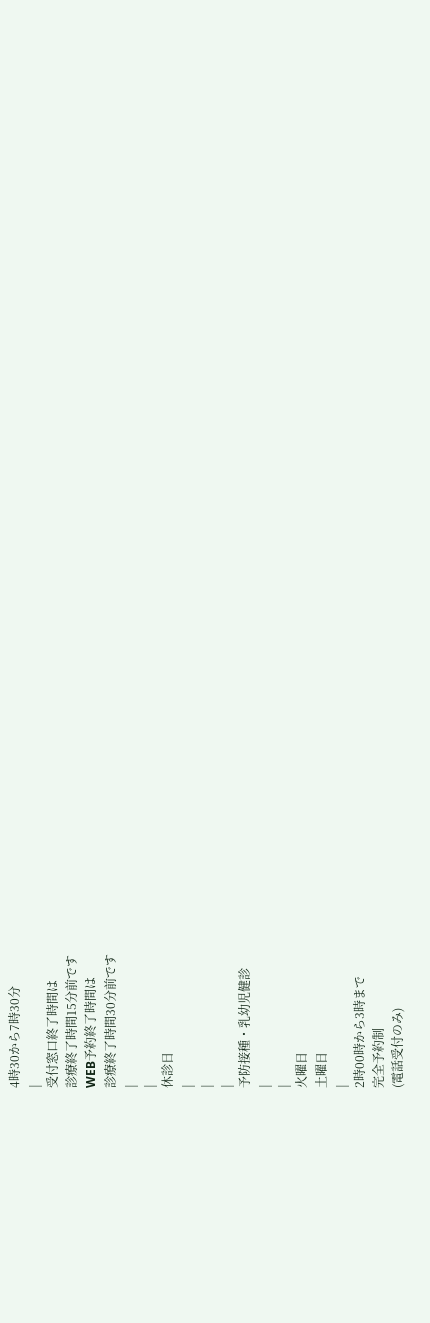4時30から7時30分
|
受付窓口終了時間は
診療終了時間15分前です
WEB予約終了時間は
診療終了時間30分前です
|
|
休診日
|
|
|
予防接種・乳幼児健診
|
|
火曜日
土曜日
|
2時00時から3時まで
完全予約制
(電話受付のみ)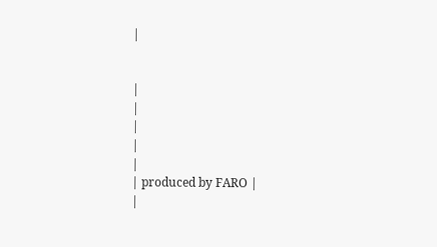|


|
|
|
|
|
| produced by FARO |
|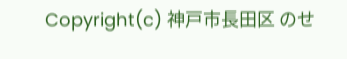Copyright(c) 神戸市長田区 のせ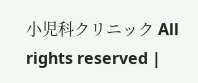小児科クリニック All rights reserved |